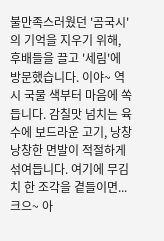불만족스러웠던 '곰국시'의 기억을 지우기 위해, 후배들을 끌고 '세림'에 방문했습니다. 이야~ 역시 국물 색부터 마음에 쏙 듭니다. 감칠맛 넘치는 육수에 보드라운 고기, 낭창낭창한 면발이 적절하게 섞여듭니다. 여기에 무김치 한 조각을 곁들이면... 크으~ 아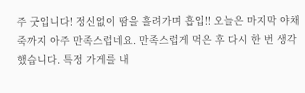주 굿입니다! 정신없이 땀을 흘려가며 흡입!! 오늘은 마지막 야채죽까지 아주 만족스럽네요. 만족스럽게 먹은 후 다시 한 번 생각했습니다. 특정 가게를 내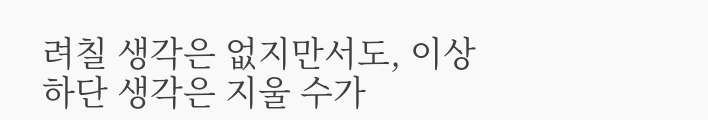려칠 생각은 없지만서도, 이상하단 생각은 지울 수가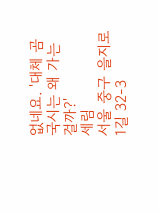없네요. '대체 곰국시는 왜 가는 걸까?'
세림
서울 중구 을지로1길 32-3